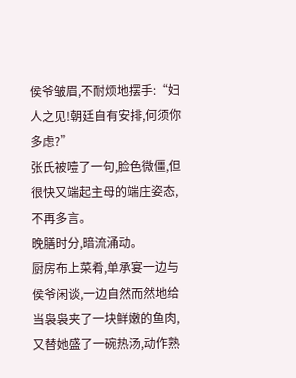侯爷皱眉,不耐烦地摆手:“妇人之见!朝廷自有安排,何须你多虑?”
张氏被噎了一句,脸色微僵,但很快又端起主母的端庄姿态,不再多言。
晚膳时分,暗流涌动。
厨房布上菜肴,单承宴一边与侯爷闲谈,一边自然而然地给当袅袅夹了一块鲜嫩的鱼肉,又替她盛了一碗热汤,动作熟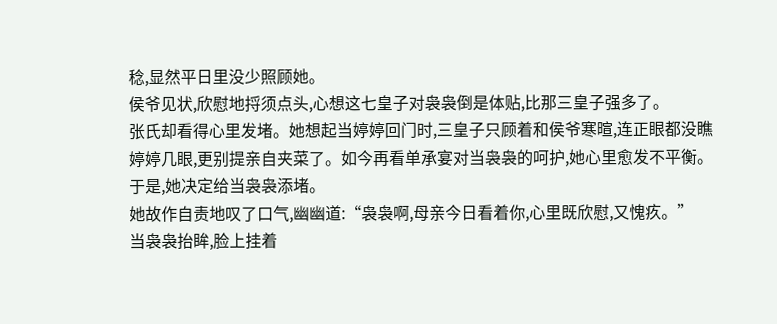稔,显然平日里没少照顾她。
侯爷见状,欣慰地捋须点头,心想这七皇子对袅袅倒是体贴,比那三皇子强多了。
张氏却看得心里发堵。她想起当婷婷回门时,三皇子只顾着和侯爷寒暄,连正眼都没瞧婷婷几眼,更别提亲自夹菜了。如今再看单承宴对当袅袅的呵护,她心里愈发不平衡。
于是,她决定给当袅袅添堵。
她故作自责地叹了口气,幽幽道:“袅袅啊,母亲今日看着你,心里既欣慰,又愧疚。”
当袅袅抬眸,脸上挂着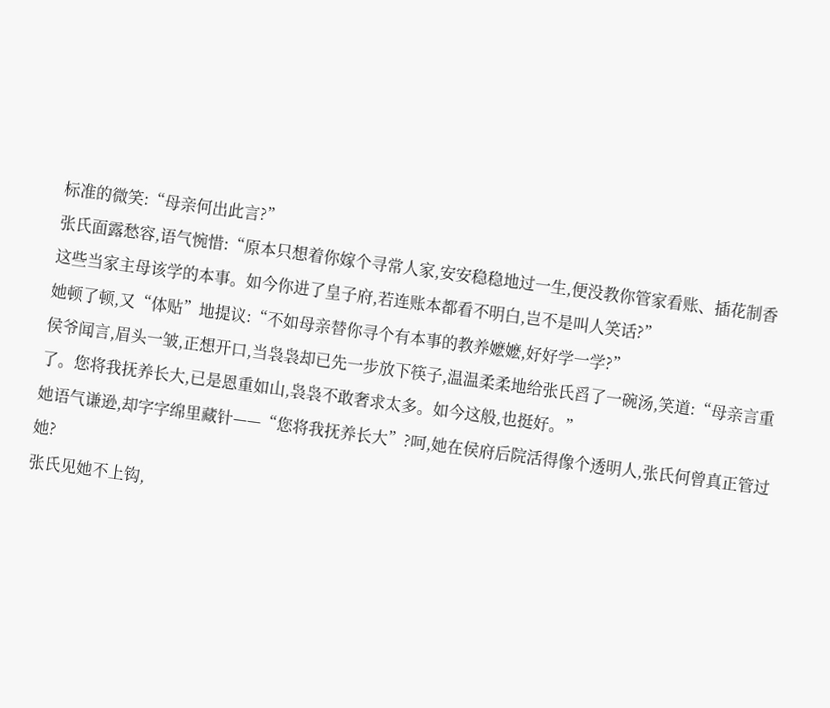标准的微笑:“母亲何出此言?”
张氏面露愁容,语气惋惜:“原本只想着你嫁个寻常人家,安安稳稳地过一生,便没教你管家看账、插花制香这些当家主母该学的本事。如今你进了皇子府,若连账本都看不明白,岂不是叫人笑话?”
她顿了顿,又“体贴”地提议:“不如母亲替你寻个有本事的教养嬷嬷,好好学一学?”
侯爷闻言,眉头一皱,正想开口,当袅袅却已先一步放下筷子,温温柔柔地给张氏舀了一碗汤,笑道:“母亲言重了。您将我抚养长大,已是恩重如山,袅袅不敢奢求太多。如今这般,也挺好。”
她语气谦逊,却字字绵里藏针——“您将我抚养长大”?呵,她在侯府后院活得像个透明人,张氏何曾真正管过她?
张氏见她不上钩,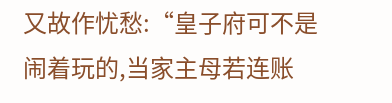又故作忧愁:“皇子府可不是闹着玩的,当家主母若连账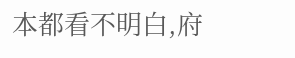本都看不明白,府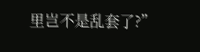里岂不是乱套了?”